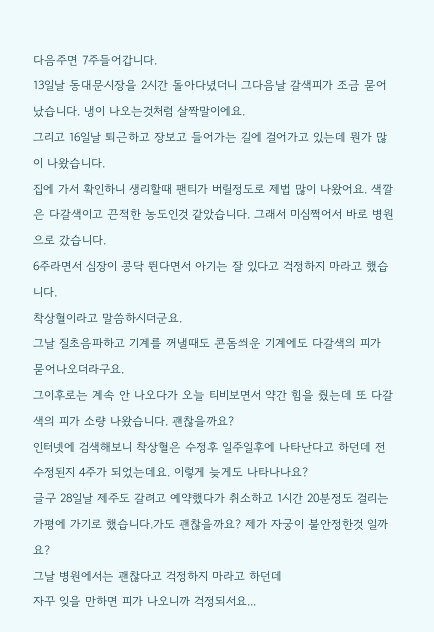다음주면 7주들어갑니다.
13일날 동대문시장을 2시간 돌아다녔더니 그다음날 갈색피가 조금 묻어났습니다. 냉이 나오는것처럼 살짝말이에요.
그리고 16일날 퇴근하고 장보고 들어가는 길에 걸어가고 있는데 뭔가 많이 나왔습니다.
집에 가서 확인하니 생리할때 팬티가 버릴정도로 제법 많이 나왔어요. 색깔은 다갈색이고 끈적한 농도인것 같았습니다. 그래서 미심쩍어서 바로 병원으로 갔습니다.
6주라면서 심장이 콩닥 뛴다면서 아기는 잘 있다고 걱정하지 마라고 했습니다.
착상혈이라고 말씀하시더군요.
그날 질초음파하고 기계를 꺼낼때도 콘돔씌운 기계에도 다갈색의 피가 묻어나오더라구요.
그이후로는 계속 안 나오다가 오늘 티비보면서 약간 힘을 줬는데 또 다갈색의 피가 소량 나왔습니다. 괜찮을까요?
인터넷에 검색해보니 착상혈은 수정후 일주일후에 나타난다고 하던데 전 수정된지 4주가 되었는데요. 이렇게 늦게도 나타나나요?
글구 28일날 제주도 갈려고 예약했다가 취소하고 1시간 20분정도 걸리는 가평에 가기로 했습니다.가도 괜찮을까요? 제가 자궁이 불안정한것 일까요?
그날 병원에서는 괜찮다고 걱정하지 마라고 하던데
자꾸 잊을 만하면 피가 나오니까 걱정되서요...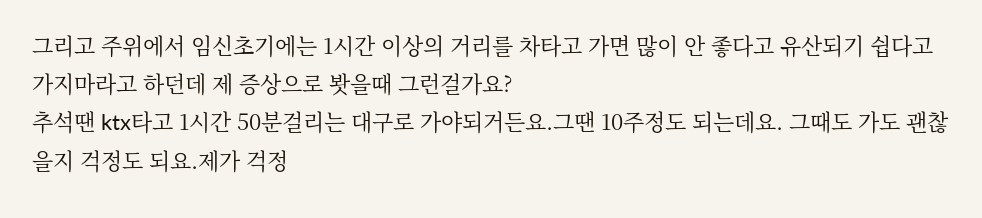그리고 주위에서 임신초기에는 1시간 이상의 거리를 차타고 가면 많이 안 좋다고 유산되기 쉽다고 가지마라고 하던데 제 증상으로 봣을때 그런걸가요?
추석땐 ktx타고 1시간 50분걸리는 대구로 가야되거든요.그땐 10주정도 되는데요. 그때도 가도 괜찮을지 걱정도 되요.제가 걱정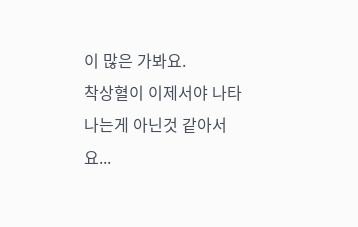이 많은 가봐요.
착상혈이 이제서야 나타나는게 아닌것 같아서요...